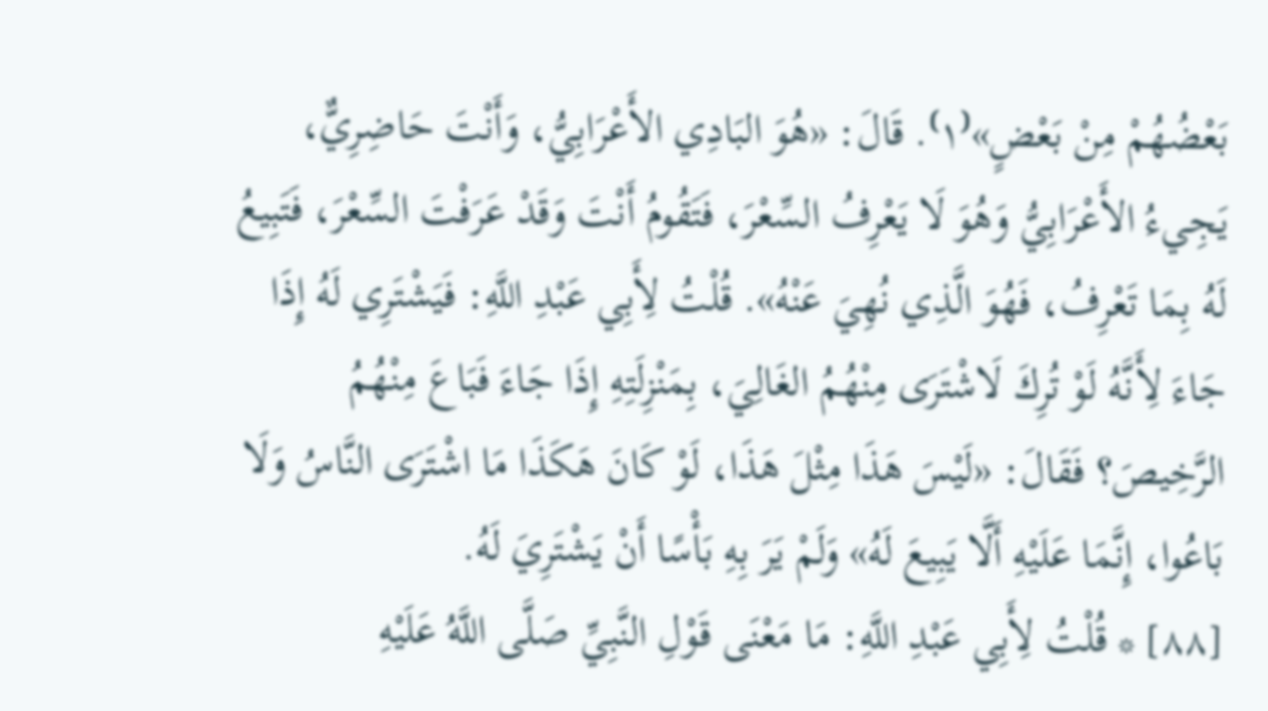بَعْضُهُمْ مِنْ بَعْضٍ»⁽١⁾. قَالَ: «هُوَ البَادِي الأَعْرَابِيُّ، وَأَنْتَ حَاضِرِيٌّ، يَجِيءُ الأَعْرَابِيُّ وَهُوَ لَا يَعْرِفُ السِّعْرَ، فَتَقُومُ أَنْتَ وَقَدْ عَرَفْتَ السِّعْرَ، فَتَبِيعُ لَهُ بِمَا تَعْرِفُ، فَهُوَ الَّذِي نُهِيَ عَنْهُ». قُلْتُ لِأَبِي عَبْدِ اللَّهِ: فَيَشْتَرِي لَهُ إِذَا جَاءَ لِأَنَّهُ لَوْ تُرِكَ لَاشْتَرَى مِنْهُمُ الغَالِيَ، بِمَنْزِلَتِهِ إِذَا جَاءَ فَبَاعَ مِنْهُمُ الرَّخِيصَ؟ فَقَالَ: «لَيْسَ هَذَا مِثْلَ هَذَا، لَوْ كَانَ هَكَذَا مَا اشْتَرَى النَّاسُ وَلَا بَاعُوا، إِنَّمَا عَلَيْهِ أَلَّا يَبِيعَ لَهُ» وَلَمْ يَرَ بِهِ بَأْسًا أَنْ يَشْتَرِيَ لَهُ.
[٨٨] * قُلْتُ لِأَبِي عَبْدِ اللَّهِ: مَا مَعْنَى قَوْلِ النَّبِيِّ صَلَّى اللَّهُ عَلَيْهِ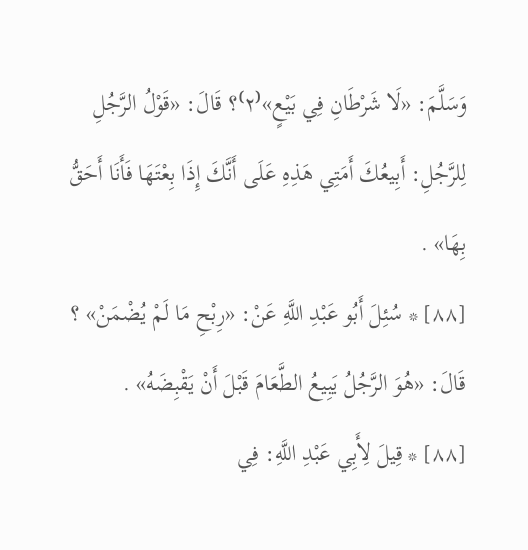وَسَلَّمَ: «لَا شَرْطَانِ فِي بَيْعٍ»⁽٢⁾؟ قَالَ: «قَوْلُ الرَّجُلِ لِلرَّجُلِ: أَبِيعُكَ أَمَتِي هَذِهِ عَلَى أَنَّكَ إِذَا بِعْتَهَا فَأَنَا أَحَقُّ بِهَا» .
[٨٨] * سُئِلَ أَبُو عَبْدِ اللَّهِ عَنْ: «رِبْحِ مَا لَمْ يُضْمَنْ» ؟ قَالَ: «هُوَ الرَّجُلُ يَبِيعُ الطَّعَامَ قَبْلَ أَنْ يَقْبِضَهُ» .
[٨٨] * قِيلَ لِأَبِي عَبْدِ اللَّهِ: فِي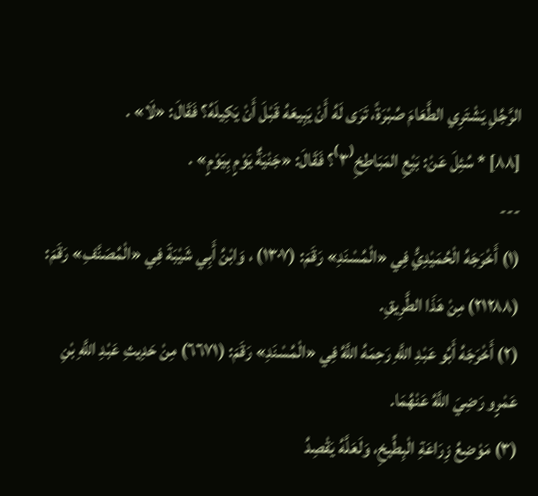الرَّجُلِ يَشْتَرِي الطَّعَامَ صُبْرَةً، تَرَى لَهُ أَنْ يَبِيعَهُ قَبْلَ أَنْ يَكِيلَهُ؟ فَقَالَ: «لَا» .
[٨٨] * سُئِلَ عَنْ: بَيْعِ المَبَاطِخِ⁽٣⁾؟ فَقَالَ: «جَنْيَةٌ يَوْمٍ بِيَوْمٍ» .
---
(١) أَخْرَجَهُ الْحُمَيْدِيُّ فِي «الْمُسْنَدِ» رَقَمَ: (١٣٠٧) ، وَابْنُ أَبِي شَيْبَةَ فِي «الْمُصَنَّفِ» رَقَمَ: (٢١٢٨٨) مِنْ هَذَا الطَّرِيقِ.
(٢) أَخْرَجَهُ أَبُو عَبْدِ اللَّهِ رَحِمَهُ اللَّهُ فِي «الْمُسْنَدِ» رَقَمَ: (٦٦٧١) مِنْ حَدِيثِ عَبْدِ اللَّهِ بْنِ عَمْرٍو رَضِيَ اللَّهُ عَنْهُمَا.
(٣) مَوْضِعُ زِرَاعَةِ الْبِطِّيخِ، وَلَعَلَّهُ يَقْصِدُ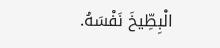الْبِطِّيخَ نَفْسَهُ.